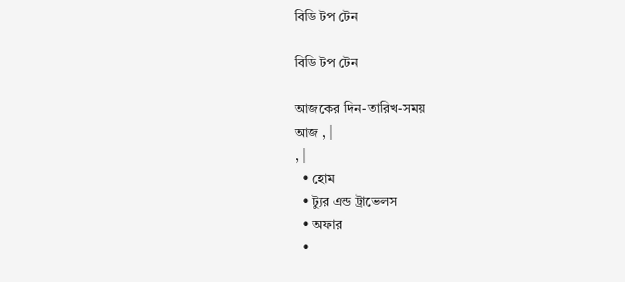বিডি টপ টেন

বিডি টপ টেন

আজকের দিন-তারিখ-সময়
আজ , |
, |
  • হোম
  • ট্যুর এন্ড ট্রাভেলস
  • অফার
  •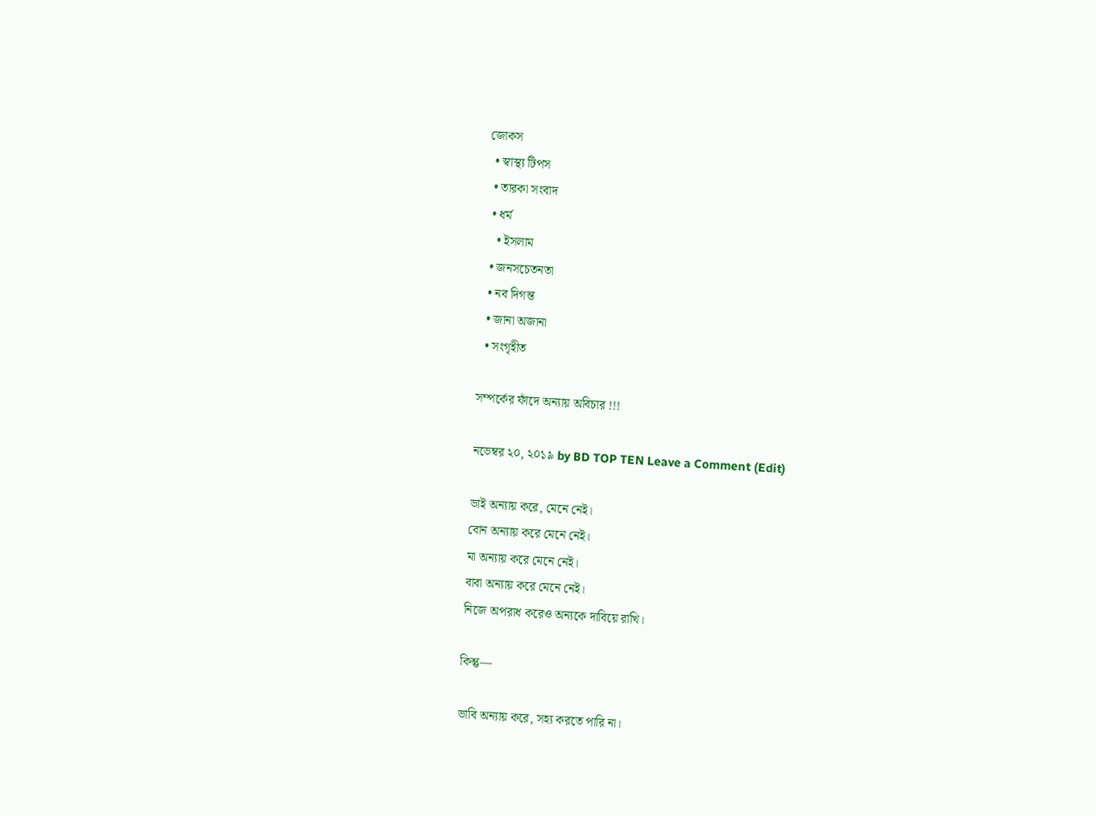জোকস
  • স্বাস্থ্য টিপস
  • তারকা সংবাদ
  • ধর্ম
    • ইসলাম
  • জনসচেতনতা
  • নব দিগন্ত
  • জানা অজানা
  • সংগৃহীত

সম্পর্কের ফাঁদে অন্যায় অবিচার !!!

নভেম্বর ২০, ২০১৯ by BD TOP TEN Leave a Comment (Edit)

ভাই অন্যায় করে, মেনে নেই।
বোন অন্যায় করে মেনে নেই।
মা অন্যায় করে মেনে নেই।
বাবা অন্যায় করে মেনে নেই।
নিজে অপরাধ করেও অন্যকে দাবিয়ে রাখি।

কিন্তু—

ভাবি অন্যায় করে, সহ্য করতে পারি না।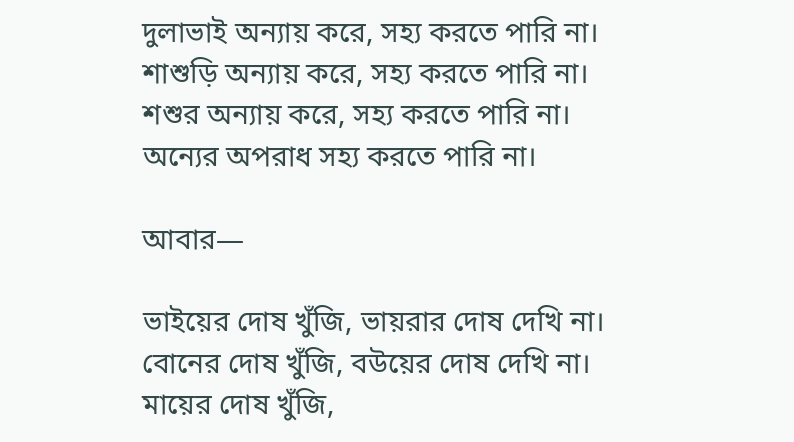দুলাভাই অন্যায় করে, সহ্য করতে পারি না।
শাশুড়ি অন্যায় করে, সহ্য করতে পারি না।
শশুর অন্যায় করে, সহ্য করতে পারি না।
অন্যের অপরাধ সহ্য করতে পারি না।

আবার—

ভাইয়ের দোষ খুঁজি, ভায়রার দোষ দেখি না।
বোনের দোষ খুঁজি, বউয়ের দোষ দেখি না।
মায়ের দোষ খুঁজি,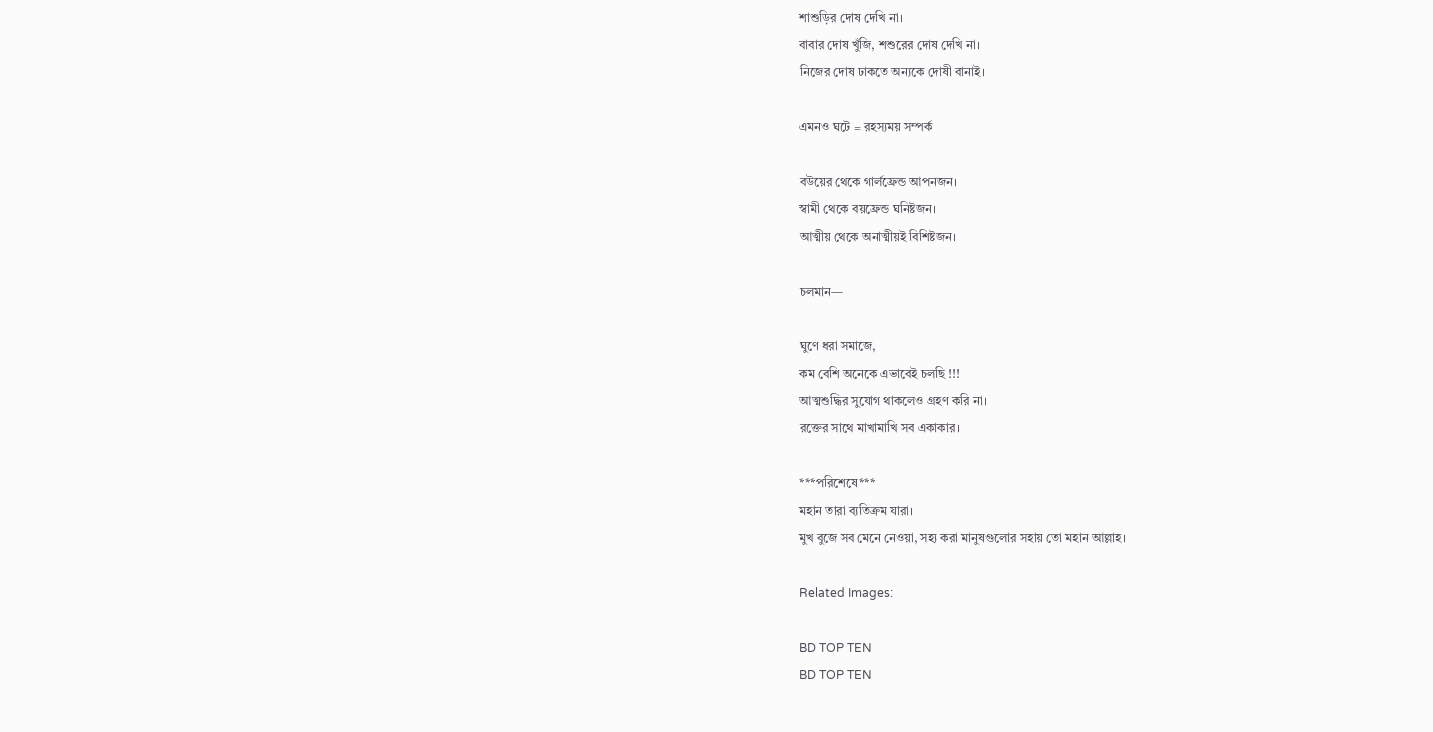শাশুড়ির দোষ দেখি না।
বাবার দোষ খুঁজি, শশুরের দোষ দেখি না।
নিজের দোষ ঢাকতে অন্যকে দোষী বানাই।

এমনও ঘটে = রহস্যময় সম্পর্ক

বউয়ের থেকে গার্লফ্রেন্ড আপনজন।
স্বামী থেকে বয়ফ্রেন্ড ঘনিষ্টজন।
আত্মীয় থেকে অনাত্মীয়ই বিশিষ্টজন।

চলমান—

ঘুণে ধরা সমাজে,
কম বেশি অনেকে এভাবেই চলছি !!!
আত্মশুদ্ধির সুযোগ থাকলেও গ্রহণ করি না।
রক্তের সাথে মাখামাখি সব একাকার।

***পরিশেষে***
মহান তারা ব্যতিক্রম যারা।
মুখ বুজে সব মেনে নেওয়া, সহ্য করা মানুষগুলোর সহায় তো মহান আল্লাহ।

Related Images:

BD TOP TEN
BD TOP TEN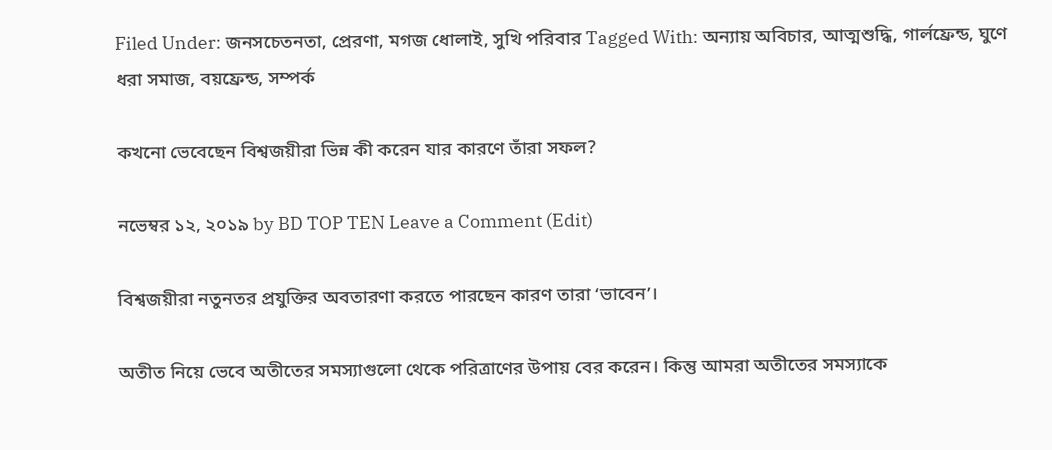Filed Under: জনসচেতনতা, প্রেরণা, মগজ ধোলাই, সুখি পরিবার Tagged With: অন্যায় অবিচার, আত্মশুদ্ধি, গার্লফ্রেন্ড, ঘুণে ধরা সমাজ, বয়ফ্রেন্ড, সম্পর্ক

কখনো ভেবেছেন বিশ্বজয়ীরা ভিন্ন কী করেন যার কারণে তাঁরা সফল?

নভেম্বর ১২, ২০১৯ by BD TOP TEN Leave a Comment (Edit)

বিশ্বজয়ীরা নতুনতর প্রযুক্তির অবতারণা করতে পারছেন কারণ তারা ‘ভাবেন’।

অতীত নিয়ে ভেবে অতীতের সমস্যাগুলো থেকে পরিত্রাণের উপায় বের করেন। কিন্তু আমরা অতীতের সমস্যাকে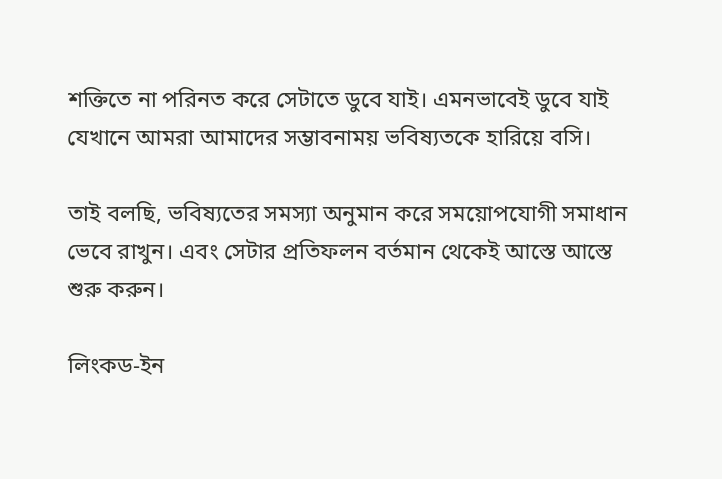শক্তিতে না পরিনত করে সেটাতে ডুবে যাই। এমনভাবেই ডুবে যাই যেখানে আমরা আমাদের সম্ভাবনাময় ভবিষ্যতকে হারিয়ে বসি।

তাই বলছি, ভবিষ্যতের সমস্যা অনুমান করে সময়োপযোগী সমাধান ভেবে রাখুন। এবং সেটার প্রতিফলন বর্তমান থেকেই আস্তে আস্তে শুরু করুন।

লিংকড-ইন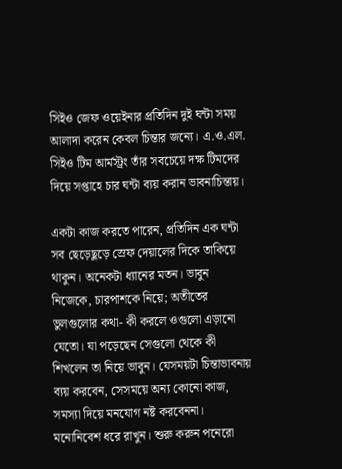সিইও জেফ ওয়েইনার প্রতিদিন দুই ঘন্টা সময় আলাদা করেন কেবল চিন্তার জন্যে। এ.ও.এল. সিইও টিম আর্মস্ট্রং তাঁর সবচেয়ে দক্ষ টিমদের দিয়ে সপ্তাহে চার ঘন্টা ব্যয় করান ভাবনাচিন্তায়।

একটা কাজ করতে পারেন, প্রতিদিন এক ঘন্টা সব ছেড়েছুড়ে স্রেফ দেয়ালের দিকে তাকিয়ে থাকুন। অনেকটা ধ্যানের মতন। ভাবুন নিজেকে, চারপাশকে নিয়ে; অতীতের ভুলগুলোর কথা- কী করলে ওগুলো এড়ানো যেতো। যা পড়েছেন সেগুলো থেকে কী শিখলেন তা নিয়ে ভাবুন। যেসময়টা চিন্তাভাবনায় ব্যয় করবেন, সেসময়ে অন্য কোনো কাজ, সমস্যা দিয়ে মনযোগ নষ্ট করবেননা। মনোনিবেশ ধরে রাখুন। শুরু করুন পনেরো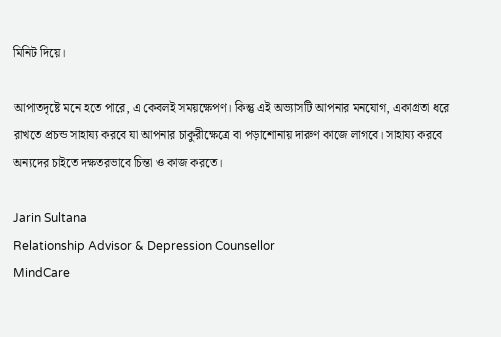মিনিট দিয়ে।

আপাতদৃষ্টে মনে হতে পারে, এ কেবলই সময়ক্ষেপণ। কিন্তু এই অভ্যাসটি আপনার মনযোগ, একাগ্রতা ধরে রাখতে প্রচন্ড সাহায্য করবে যা আপনার চাকুরীক্ষেত্রে বা পড়াশোনায় দারুণ কাজে লাগবে। সাহায্য করবে অন্যদের চাইতে দক্ষতরভাবে চিন্তা ও কাজ করতে।

Jarin Sultana
Relationship Advisor & Depression Counsellor
MindCare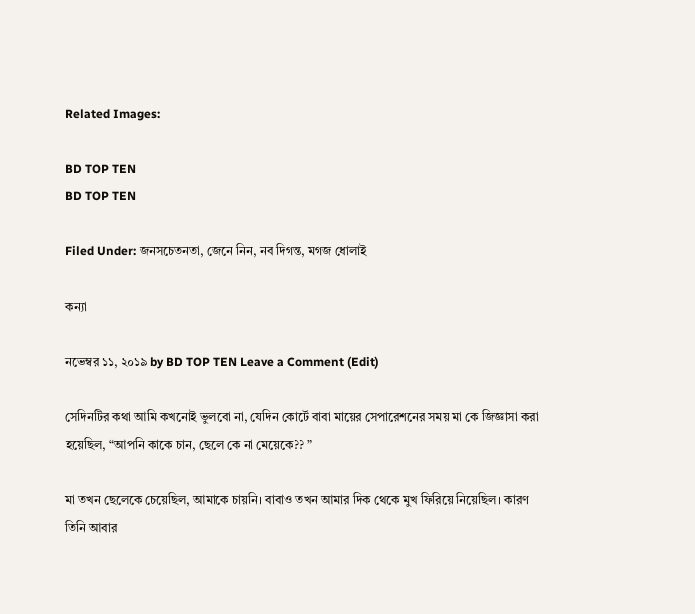Related Images:

BD TOP TEN
BD TOP TEN

Filed Under: জনসচেতনতা, জেনে নিন, নব দিগন্ত, মগজ ধোলাই

কন্যা

নভেম্বর ১১, ২০১৯ by BD TOP TEN Leave a Comment (Edit)

সেদিনটির কথা আমি কখনোই ভুলবো না, যেদিন কোর্টে বাবা মায়ের সেপারেশনের সময় মা কে জিজ্ঞাসা করা হয়েছিল, “আপনি কাকে চান, ছেলে কে না মেয়েকে?? ”

মা তখন ছেলেকে চেয়েছিল, আমাকে চায়নি। বাবাও তখন আমার দিক থেকে মুখ ফিরিয়ে নিয়েছিল। কারণ তিনি আবার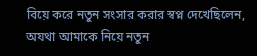বিয়ে করে নতুন সংসার করার স্বপ্ন দেখেছিলেন, অযথা আমাকে নিয়ে নতুন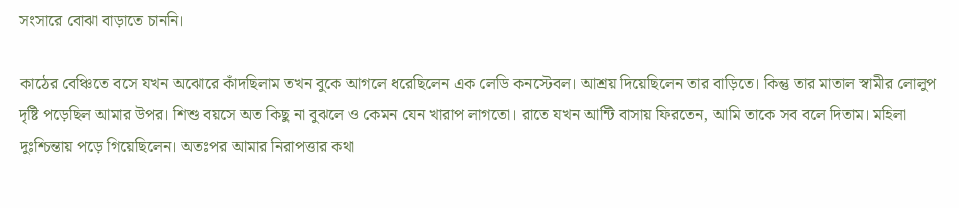সংসারে বোঝা বাড়াতে চাননি।

কাঠের বেঞ্চিতে বসে যখন অঝোরে কাঁদছিলাম তখন বুকে আগলে ধরেছিলেন এক লেডি কনস্টেবল। আশ্রয় দিয়েছিলেন তার বাড়িতে। কিন্তু তার মাতাল স্বামীর লোলুপ দৃষ্টি পড়েছিল আমার উপর। শিশু বয়সে অত কিছু না বুঝলে ও কেমন যেন খারাপ লাগতো। রাতে যখন আন্টি বাসায় ফিরতেন, আমি তাকে সব বলে দিতাম। মহিলা দুঃশ্চিন্তায় পড়ে গিয়েছিলেন। অতঃপর আমার নিরাপত্তার কথা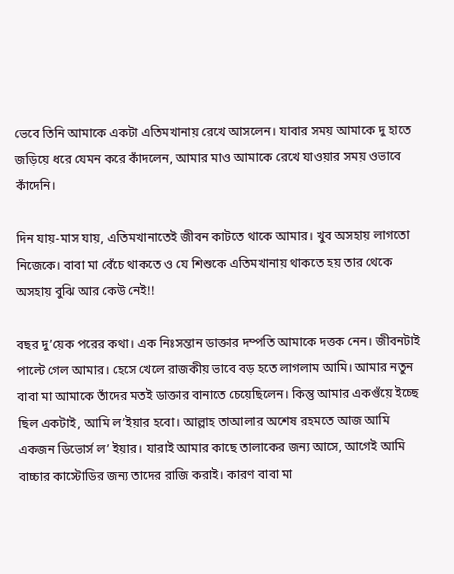ভেবে তিনি আমাকে একটা এতিমখানায় রেখে আসলেন। যাবার সময় আমাকে দু হাতে জড়িয়ে ধরে যেমন করে কাঁদলেন, আমার মাও আমাকে রেখে যাওয়ার সময় ওভাবে কাঁদেনি।

দিন যায়-মাস যায়, এতিমখানাতেই জীবন কাটতে থাকে আমার। খুব অসহায় লাগতো নিজেকে। বাবা মা বেঁচে থাকতে ও যে শিশুকে এতিমখানায় থাকতে হয় তার থেকে অসহায় বুঝি আর কেউ নেই!!

বছর দু’য়েক পরের কথা। এক নিঃসন্তান ডাক্তার দম্পতি আমাকে দত্তক নেন। জীবনটাই পাল্টে গেল আমার। হেসে খেলে রাজকীয় ভাবে বড় হতে লাগলাম আমি। আমার নতুন বাবা মা আমাকে তাঁদের মতই ডাক্তার বানাতে চেয়েছিলেন। কিন্তু আমার একগুঁয়ে ইচ্ছে ছিল একটাই, আমি ল’ইয়ার হবো। আল্লাহ তাআলার অশেষ রহমতে আজ আমি একজন ডিভোর্স ল’ ইয়ার। যারাই আমার কাছে তালাকের জন্য আসে, আগেই আমি বাচ্চার কাস্টোডির জন্য তাদের রাজি করাই। কারণ বাবা মা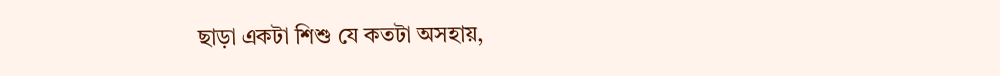ছাড়া একটা শিশু যে কতটা অসহায়,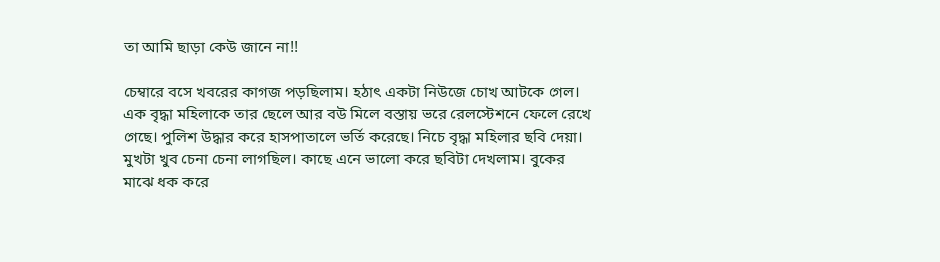তা আমি ছাড়া কেউ জানে না!!

চেম্বারে বসে খবরের কাগজ পড়ছিলাম। হঠাৎ একটা নিউজে চোখ আটকে গেল। এক বৃদ্ধা মহিলাকে তার ছেলে আর বউ মিলে বস্তায় ভরে রেলস্টেশনে ফেলে রেখে গেছে। পুলিশ উদ্ধার করে হাসপাতালে ভর্তি করেছে। নিচে বৃদ্ধা মহিলার ছবি দেয়া। মুখটা খুব চেনা চেনা লাগছিল। কাছে এনে ভালো করে ছবিটা দেখলাম। বুকের মাঝে ধক করে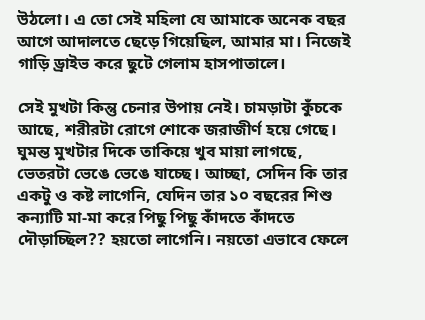উঠলো। এ তো সেই মহিলা যে আমাকে অনেক বছর আগে আদালতে ছেড়ে গিয়েছিল, আমার মা। নিজেই গাড়ি ড্রাইভ করে ছুটে গেলাম হাসপাতালে।

সেই মুখটা কিন্তু চেনার উপায় নেই। চামড়াটা কুঁচকে আছে, শরীরটা রোগে শোকে জরাজীর্ণ হয়ে গেছে। ঘুমন্ত মুখটার দিকে তাকিয়ে খুব মায়া লাগছে, ভেতরটা ভেঙে ভেঙে যাচ্ছে। আচ্ছা, সেদিন কি তার একটু ও কষ্ট লাগেনি, যেদিন তার ১০ বছরের শিশু কন্যাটি মা-মা করে পিছু পিছু কাঁদতে কাঁদতে দৌড়াচ্ছিল?? হয়তো লাগেনি। নয়তো এভাবে ফেলে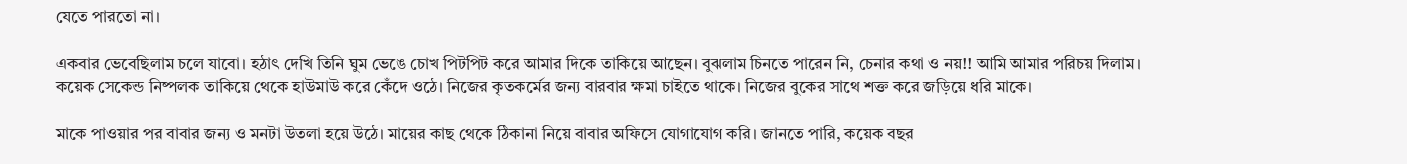যেতে পারতো না।

একবার ভেবেছিলাম চলে যাবো। হঠাৎ দেখি তিনি ঘুম ভেঙে চোখ পিটপিট করে আমার দিকে তাকিয়ে আছেন। বুঝলাম চিনতে পারেন নি, চেনার কথা ও নয়!! আমি আমার পরিচয় দিলাম। কয়েক সেকেন্ড নিষ্পলক তাকিয়ে থেকে হাউমাউ করে কেঁদে ওঠে। নিজের কৃতকর্মের জন্য বারবার ক্ষমা চাইতে থাকে। নিজের বুকের সাথে শক্ত করে জড়িয়ে ধরি মাকে।

মাকে পাওয়ার পর বাবার জন্য ও মনটা উতলা হয়ে উঠে। মায়ের কাছ থেকে ঠিকানা নিয়ে বাবার অফিসে যোগাযোগ করি। জানতে পারি, কয়েক বছর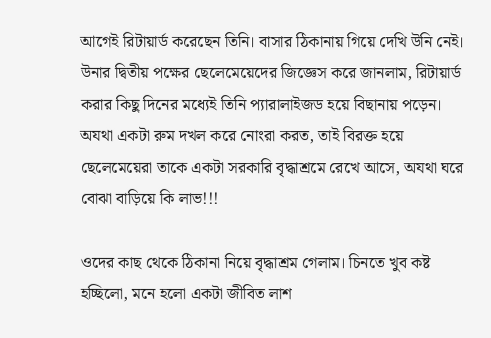আগেই রিটায়ার্ড করেছেন তিনি। বাসার ঠিকানায় গিয়ে দেখি উনি নেই। উনার দ্বিতীয় পক্ষের ছেলেমেয়েদের জিজ্ঞেস করে জানলাম, রিটায়ার্ড করার কিছু দিনের মধ্যেই তিনি প্যারালাইজড হয়ে বিছানায় পড়েন। অযথা একটা রুম দখল করে নোংরা করত, তাই বিরক্ত হয়ে ছেলেমেয়েরা তাকে একটা সরকারি বৃদ্ধাশ্রমে রেখে আসে, অযথা ঘরে বোঝা বাড়িয়ে কি লাভ!!!

ওদের কাছ থেকে ঠিকানা নিয়ে বৃদ্ধাশ্রম গেলাম। চিনতে খুব কষ্ট হচ্ছিলো, মনে হলো একটা জীবিত লাশ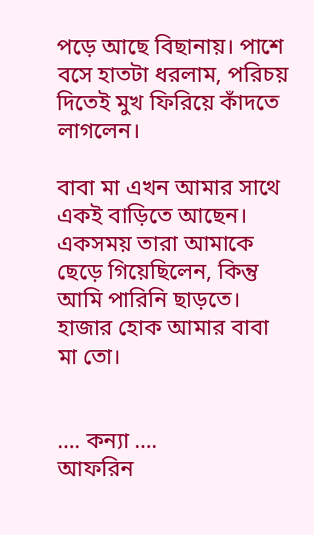পড়ে আছে বিছানায়। পাশে বসে হাতটা ধরলাম, পরিচয় দিতেই মুখ ফিরিয়ে কাঁদতে লাগলেন।

বাবা মা এখন আমার সাথে একই বাড়িতে আছেন। একসময় তারা আমাকে ছেড়ে গিয়েছিলেন, কিন্তু আমি পারিনি ছাড়তে। হাজার হোক আমার বাবা মা তো।


…. কন্যা ….
আফরিন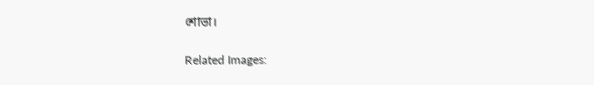শোভা।

Related Images: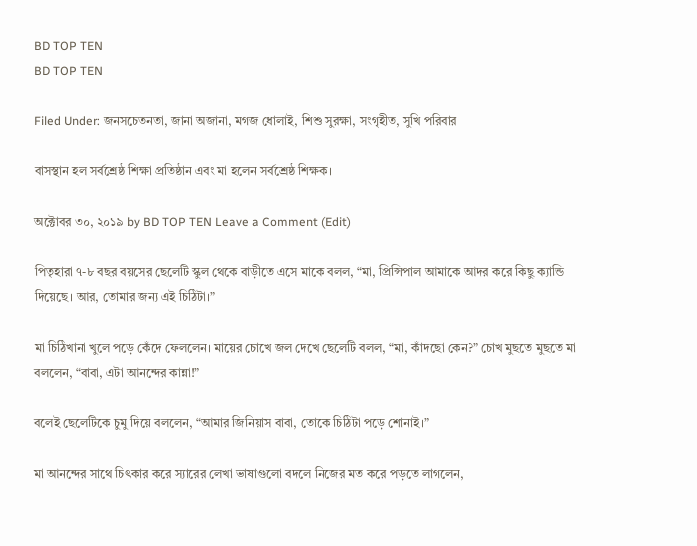BD TOP TEN
BD TOP TEN

Filed Under: জনসচেতনতা, জানা অজানা, মগজ ধোলাই, শিশু সুরক্ষা, সংগৃহীত, সুখি পরিবার

বাসস্থান হল সর্বশ্রেষ্ঠ শিক্ষা প্রতিষ্ঠান এবং মা হলেন সর্বশ্রেষ্ঠ শিক্ষক।

অক্টোবর ৩০, ২০১৯ by BD TOP TEN Leave a Comment (Edit)

পিতৃহারা ৭-৮ বছর বয়সের ছেলেটি স্কুল থেকে বাড়ীতে এসে মাকে বলল, “মা, প্রিন্সিপাল আমাকে আদর করে কিছু ক্যান্ডি দিয়েছে। আর, তোমার জন্য এই চিঠিটা।”

মা চিঠিখানা খুলে পড়ে কেঁদে ফেললেন। মায়ের চোখে জল দেখে ছেলেটি বলল, “মা, কাঁদছো কেন?” চোখ মুছতে মুছতে মা বললেন, “বাবা, এটা আনন্দের কান্না!”

বলেই ছেলেটিকে চুমু দিয়ে বললেন, “আমার জিনিয়াস বাবা, তোকে চিঠিটা পড়ে শোনাই।”

মা আনন্দের সাথে চিৎকার করে স্যার‌ের ল‌েখা ভাষাগুলো বদল‌ে নিজের মত কর‌ে পড়তে লাগলেন,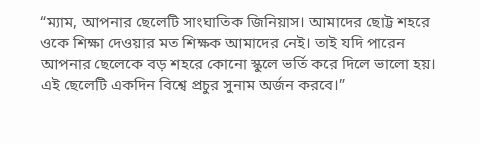“ম্যাম, আপনার ছেলেটি সাংঘাতিক জিনিয়াস। আমাদের ছোট্ট শহরে ওকে শিক্ষা দেওয়ার মত শিক্ষক আমাদের নেই। তাই যদি পারেন আপনার ছেলেকে বড় শহরে কোনো স্কুলে ভর্তি করে দিলে ভালো হয়। এই ছেলেটি একদিন বিশ্বে প্রচুর সুনাম অর্জন করবে।”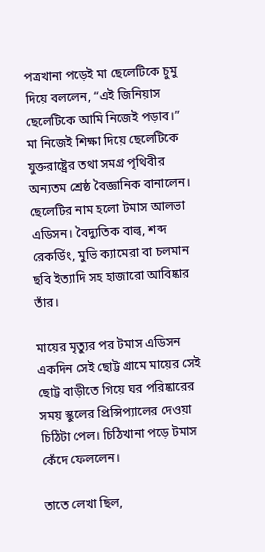পত্রখানা পড়েই মা ছেলেটিকে চুমু দিয়ে বললেন, “এই জিনিয়াস ছেলেটিকে আমি নিজেই পড়াব।” মা নিজেই শিক্ষা দিয়ে ছেলেটিকে যুক্তরাষ্ট্রের তথা সমগ্ৰ পৃথিবীর অন্যতম শ্রেষ্ঠ বৈজ্ঞানিক বানালেন। ছেলেটির নাম হলো টমাস আলভা এডিসন। বৈদ্যুতিক বাল্ব, শব্দ রেকর্ডিং, মুভি ক্যামেরা বা চলমান ছবি ইত্যাদি সহ হাজারো আবিষ্কার তাঁর।

মায়ের মৃত্যুর পর টমাস এডিসন একদিন সেই ছোট্ট গ্রামে মায়ের সেই ছোট্ট বাড়ীতে গিয়ে ঘর পরিষ্কারের সময় স্কুলের প্রিন্সিপ্যালের দেওয়া চিঠিটা পেল। চিঠিখানা পড়ে টমাস কেঁদে ফেললেন।

তাতে লেখা ছিল,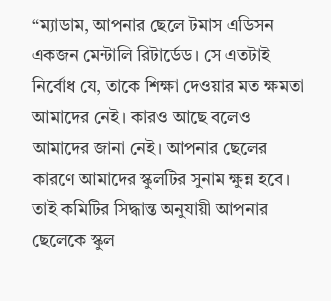“ম্যাডাম, আপনার ছেলে টমাস এডিসন একজন মেন্টালি রিটার্ডেড। সে এতটাই নির্বোধ যে, তাকে শিক্ষা দেওয়ার মত ক্ষমতা আমাদের নেই। কারও আছে বলেও আমাদের জানা নেই। আপনার ছেলের কারণে আমাদের স্কুলটির সুনাম ক্ষুন্ন হবে। তাই কমিটির সিদ্ধান্ত অনুযায়ী আপনার ছেলেকে স্কুল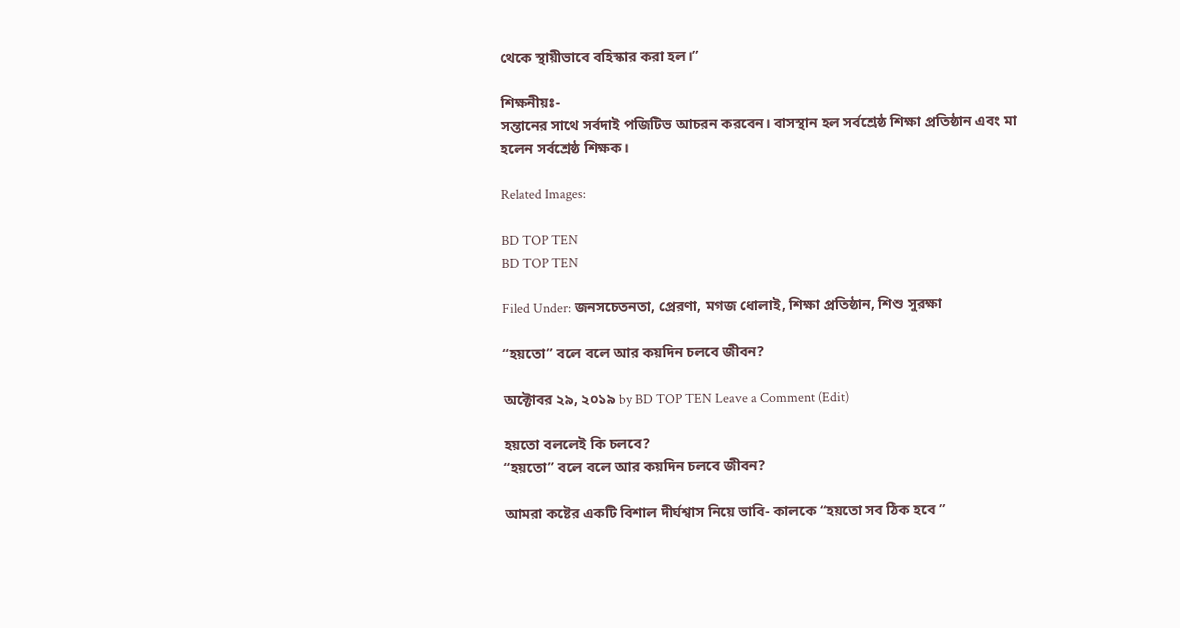থেকে স্থায়ীভাবে বহিস্কার করা হল।”

শিক্ষনীয়ঃ-
সন্তানের সাথে সর্বদাই পজিটিভ আচরন করবেন। বাসস্থান হল সর্বশ্রেষ্ঠ শিক্ষা প্রতিষ্ঠান এবং মা হলেন সর্বশ্রেষ্ঠ শিক্ষক।

Related Images:

BD TOP TEN
BD TOP TEN

Filed Under: জনসচেতনতা, প্রেরণা, মগজ ধোলাই, শিক্ষা প্রতিষ্ঠান, শিশু সুরক্ষা

“হয়তো” বলে বলে আর কয়দিন চলবে জীবন?

অক্টোবর ২৯, ২০১৯ by BD TOP TEN Leave a Comment (Edit)

হয়তো বললেই কি চলবে?
“হয়তো” বলে বলে আর কয়দিন চলবে জীবন?

আমরা কষ্টের একটি বিশাল দীর্ঘশ্বাস নিয়ে ভাবি- কালকে “হয়তো সব ঠিক হবে ”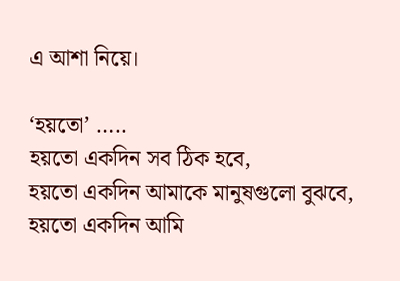এ আশা নিয়ে।

‘হয়তো’ …..
হয়তো একদিন সব ঠিক হবে,
হয়তো একদিন আমাকে মানুষগুলো বুঝবে,
হয়তো একদিন আমি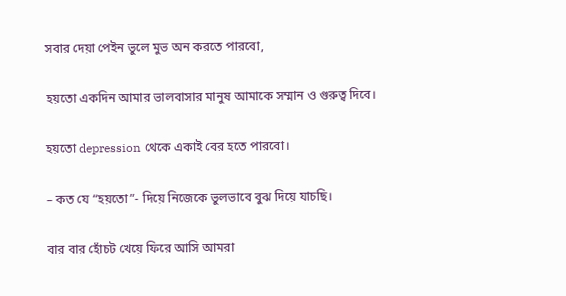সবার দেয়া পেইন ভুলে মুভ অন করতে পারবো,

হয়তো একদিন আমার ভালবাসার মানুষ আমাকে সম্মান ও গুরুত্ব দিবে।

হয়তো depression থেকে একাই বের হতে পারবো।

– কত যে “হয়তো”- দিয়ে নিজেকে ভুলভাবে বুঝ দিয়ে যাচছি।

বার বার হোঁচট খেয়ে ফিরে আসি আমরা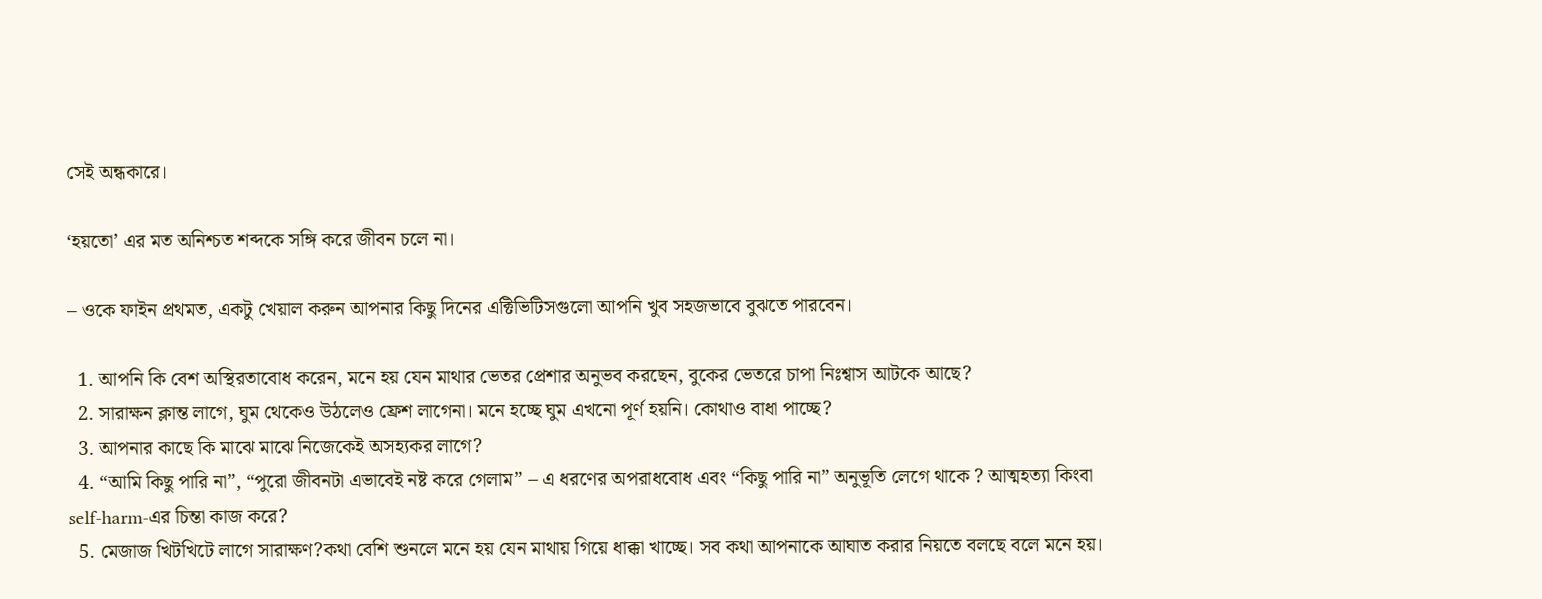সেই অন্ধকারে।

‘হয়তো’ এর মত অনিশ্চত শব্দকে সঙ্গি করে জীবন চলে না।

– ওকে ফাইন প্রথমত, একটু খেয়াল করুন আপনার কিছু দিনের এক্টিভিটিসগুলো আপনি খুব সহজভাবে বুঝতে পারবেন।

  1. আপনি কি বেশ অস্থিরতাবোধ করেন, মনে হয় যেন মাথার ভেতর প্রেশার অনুভব করছেন, বুকের ভেতরে চাপা নিঃশ্বাস আটকে আছে?
  2. সারাক্ষন ক্লান্ত লাগে, ঘুম থেকেও উঠলেও ফ্রেশ লাগেনা। মনে হচ্ছে ঘুম এখনো পূর্ণ হয়নি। কোথাও বাধা পাচ্ছে?
  3. আপনার কাছে কি মাঝে মাঝে নিজেকেই অসহ্যকর লাগে?
  4. “আমি কিছু পারি না”, “পুরো জীবনটা এভাবেই নষ্ট করে গেলাম” – এ ধরণের অপরাধবোধ এবং “কিছু পারি না” অনুভূতি লেগে থাকে ? আত্মহত্যা কিংবা self-harm-এর চিন্তা কাজ করে?
  5. মেজাজ খিটখিটে লাগে সারাক্ষণ?কথা বেশি শুনলে মনে হয় যেন মাথায় গিয়ে ধাক্কা খাচ্ছে। সব কথা আপনাকে আঘাত করার নিয়তে বলছে বলে মনে হয়।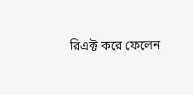রিএক্ট করে ফেলেন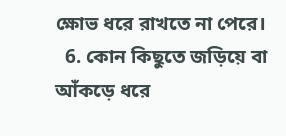ক্ষোভ ধরে রাখতে না পেরে।
  6. কোন কিছুতে জড়িয়ে বা আঁকড়ে ধরে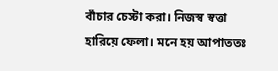বাঁচার চেস্টা করা। নিজস্ব স্বত্তা হারিয়ে ফেলা। মনে হয় আপাততঃ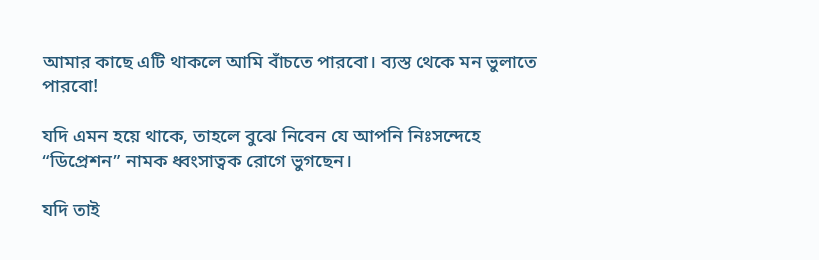আমার কাছে এটি থাকলে আমি বাঁচতে পারবো। ব্যস্ত থেকে মন ভুলাতে পারবো!

যদি এমন হয়ে থাকে, তাহলে বুঝে নিবেন যে আপনি নিঃসন্দেহে “ডিপ্রেশন” নামক ধ্বংসাত্বক রোগে ভুগছেন।

যদি তাই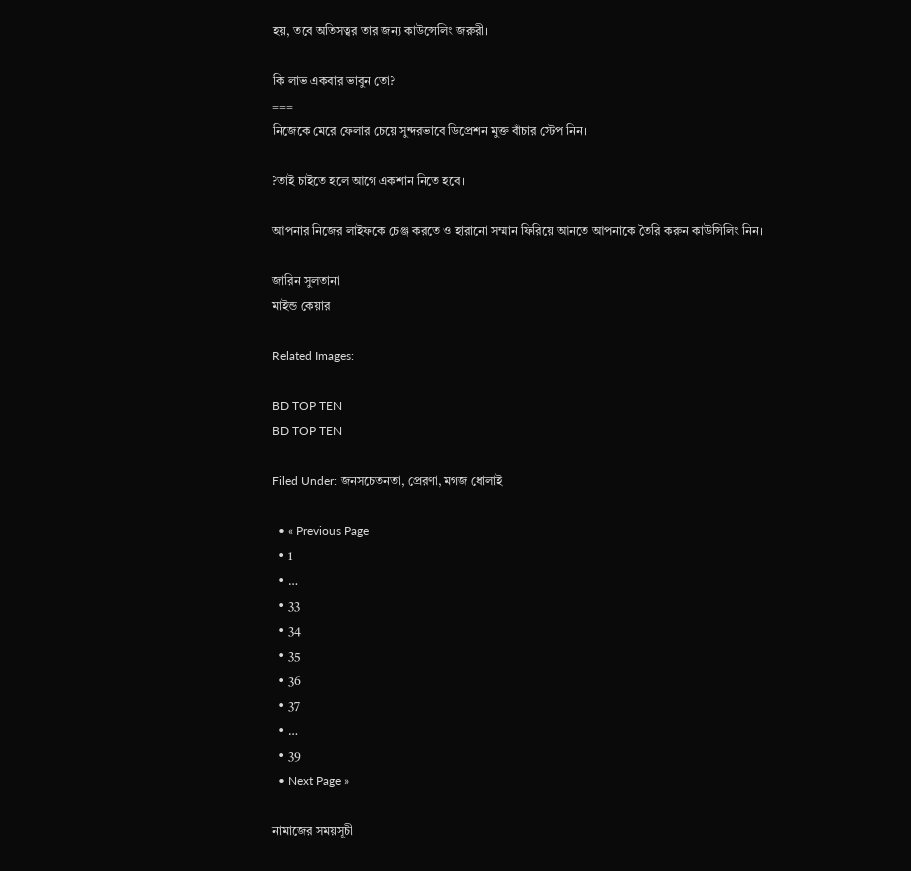হয়, তবে অতিসত্বর তার জন্য কাউন্সেলিং জরুরী।

কি লাভ একবার ভাবুন তো?
===
নিজেকে মেরে ফেলার চেয়ে সুন্দরভাবে ডিপ্রেশন মুক্ত বাঁচার স্টেপ নিন।

?তাই চাইতে হলে আগে একশান নিতে হবে।

আপনার নিজের লাইফকে চেঞ্জ করতে ও হারানো সম্মান ফিরিয়ে আনতে আপনাকে তৈরি করুন কাউন্সিলিং নিন।

জারিন সুলতানা
মাইন্ড কেয়ার

Related Images:

BD TOP TEN
BD TOP TEN

Filed Under: জনসচেতনতা, প্রেরণা, মগজ ধোলাই

  • « Previous Page
  • 1
  • …
  • 33
  • 34
  • 35
  • 36
  • 37
  • …
  • 39
  • Next Page »

নামাজের সময়সূচী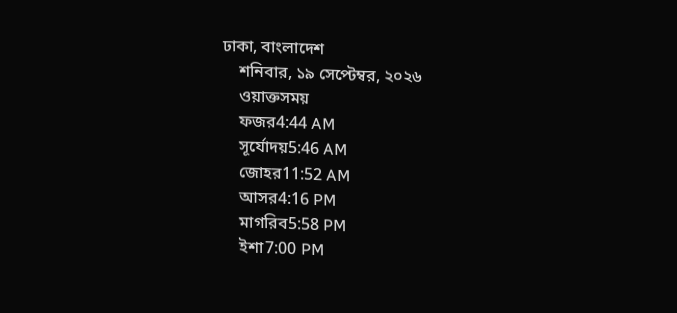ঢাকা, বাংলাদেশ
    শনিবার, ১৯ সেপ্টেম্বর, ২০২৬
    ওয়াক্তসময়
    ফজর4:44 AM
    সূর্যোদয়5:46 AM
    জোহর11:52 AM
    আসর4:16 PM
    মাগরিব5:58 PM
    ইশা7:00 PM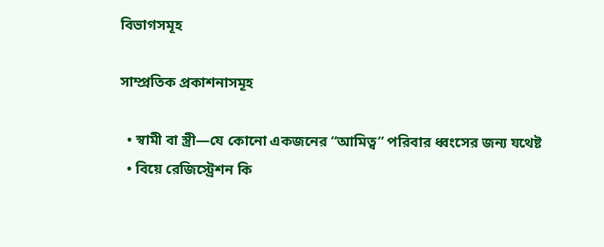বিভাগসমূহ

সাম্প্রতিক প্রকাশনাসমূহ

  • স্বামী বা স্ত্রী—যে কোনো একজনের “আমিত্ব” পরিবার ধ্বংসের জন্য যথেষ্ট
  • বিয়ে রেজিস্ট্রেশন কি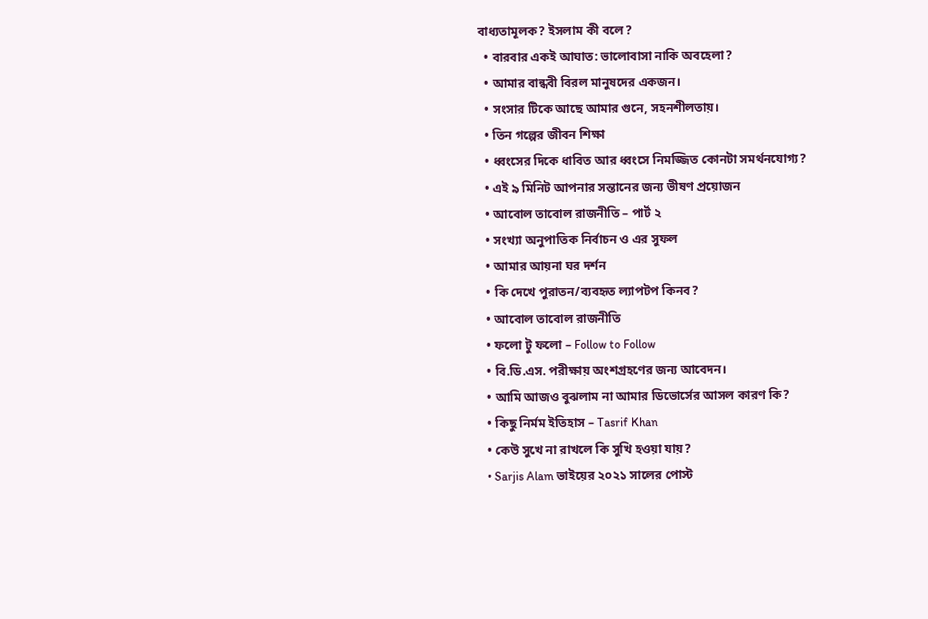বাধ্যতামূলক? ইসলাম কী বলে?
  • বারবার একই আঘাত: ভালোবাসা নাকি অবহেলা?
  • আমার বান্ধবী বিরল মানুষদের একজন।
  • সংসার টিকে আছে আমার গুনে, সহনশীলতায়।
  • তিন গল্পের জীবন শিক্ষা
  • ধ্বংসের দিকে ধাবিত আর ধ্বংসে নিমজ্জিত কোনটা সমর্থনযোগ্য?
  • এই ৯ মিনিট আপনার সন্তানের জন্য ভীষণ প্রয়োজন
  • আবোল তাবোল রাজনীতি – পার্ট ২
  • সংখ্যা অনুপাতিক নির্বাচন ও এর সুফল
  • আমার আয়না ঘর দর্শন
  • কি দেখে পুরাতন/ব্যবহৃত ল্যাপটপ কিনব?
  • আবোল তাবোল রাজনীতি
  • ফলো টু ফলো – Follow to Follow
  • বি.ডি.এস. পরীক্ষায় অংশগ্রহণের জন্য আবেদন।
  • আমি আজও বুঝলাম না আমার ডিভোর্সের আসল কারণ কি?
  • কিছু নির্মম ইতিহাস – Tasrif Khan
  • কেউ সুখে না রাখলে কি সুখি হওয়া যায়?
  • Sarjis Alam ভাইয়ের ২০২১ সালের পোস্ট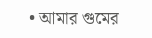• আমার গুমের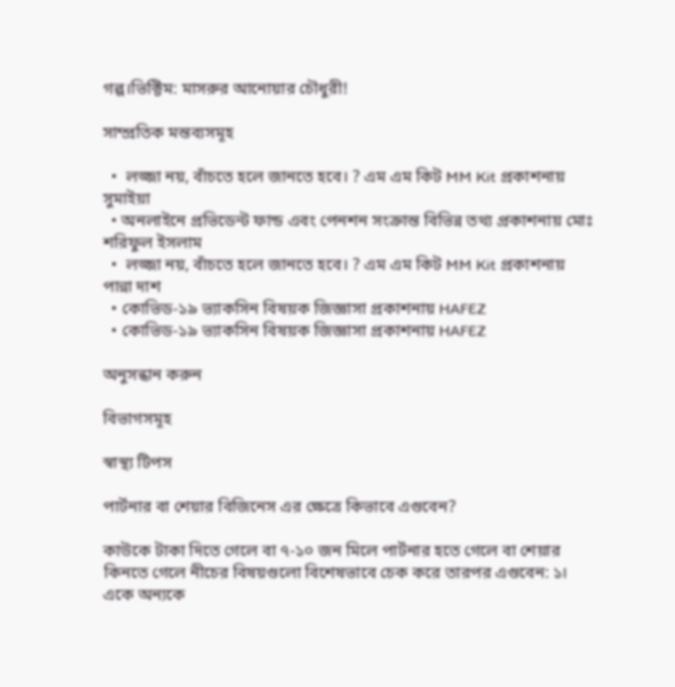গল্প।ভিক্টিম: মাসরুর আনোয়ার চৌধুরী!

সাম্প্রতিক মন্তব্যসমূহ

  •  লজ্জা নয়, বাঁচতে হলে জানতে হবে। ? এম এম কিট MM Kit প্রকাশনায় সুমাইয়া
  • অনলাইনে প্রভিডেন্ট ফান্ড এবং পেনশন সংক্রান্ত বিভিন্ন তথ্য প্রকাশনায় মোঃ শরিফুল ইসলাম
  •  লজ্জা নয়, বাঁচতে হলে জানতে হবে। ? এম এম কিট MM Kit প্রকাশনায় পান্না দাশ
  • কোভিড-১৯ ভ্যাকসিন বিষয়ক জিজ্ঞাসা প্রকাশনায় HAFEZ
  • কোভিড-১৯ ভ্যাকসিন বিষয়ক জিজ্ঞাসা প্রকাশনায় HAFEZ

অনুসন্ধান করুন

বিভাগসমূহ

স্বাস্থ্য টিপস

পার্টনার বা শেয়ার বিজিনেস এর ক্ষেত্রে কিভাবে এগুবেন?

কাউকে টাকা দিতে গেলে বা ৭-১০ জন মিলে পার্টনার হতে গেলে বা শেয়ার কিনতে গেলে নীচের বিষয়গুলো বিশেষভাবে চেক করে তারপর এগুবেন: ১। একে অন্যকে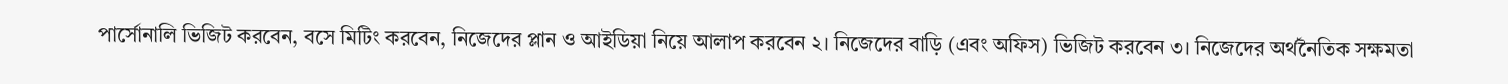পার্সোনালি ভিজিট করবেন, বসে মিটিং করবেন, নিজেদের প্লান ও আইডিয়া নিয়ে আলাপ করবেন ২। নিজেদের বাড়ি (এবং অফিস) ভিজিট করবেন ৩। নিজেদের অর্থনৈতিক সক্ষমতা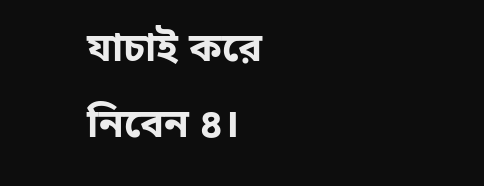যাচাই করে নিবেন ৪।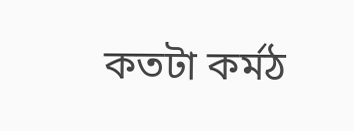কতটা কর্মঠ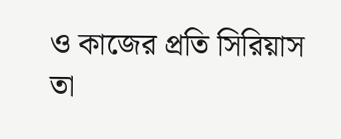ও কাজের প্রতি সিরিয়াস তা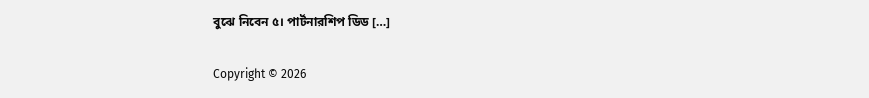বুঝে নিবেন ৫। পার্টনারশিপ ডিড […]

Copyright © 2026